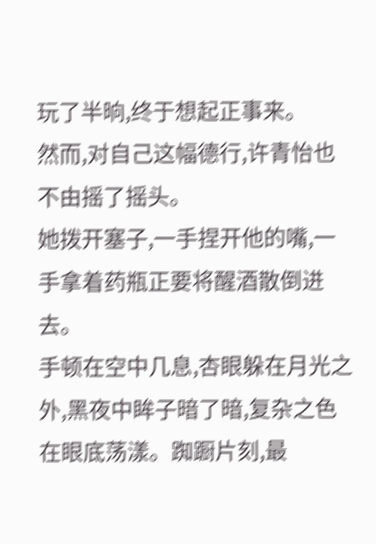玩了半晌,终于想起正事来。
然而,对自己这幅德行,许青怡也不由摇了摇头。
她拨开塞子,一手捏开他的嘴,一手拿着药瓶正要将醒酒散倒进去。
手顿在空中几息,杏眼躲在月光之外,黑夜中眸子暗了暗,复杂之色在眼底荡漾。踟蹰片刻,最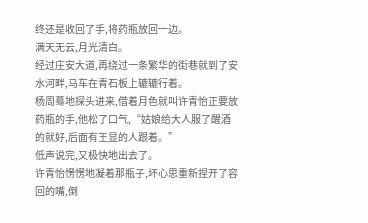终还是收回了手,将药瓶放回一边。
满天无云,月光清白。
经过庄安大道,再绕过一条繁华的街巷就到了安水河畔,马车在青石板上辘辘行着。
杨周蓦地探头进来,借着月色就叫许青怡正要放药瓶的手,他松了口气,“姑娘给大人服了醒酒的就好,后面有王显的人跟着。”
低声说完,又极快地出去了。
许青怡愣愣地凝着那瓶子,坏心思重新捏开了容回的嘴,倒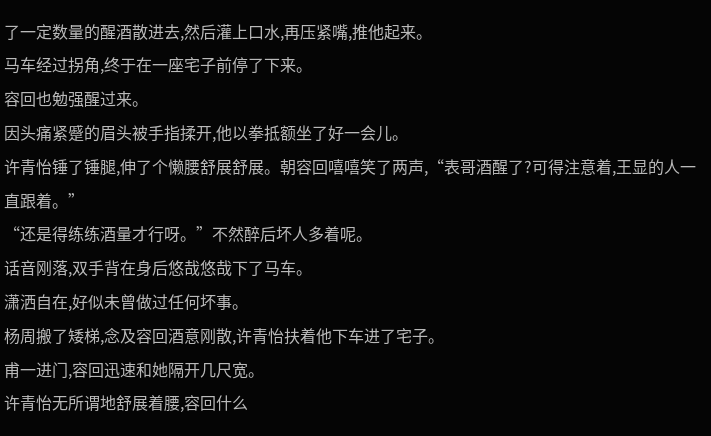了一定数量的醒酒散进去,然后灌上口水,再压紧嘴,推他起来。
马车经过拐角,终于在一座宅子前停了下来。
容回也勉强醒过来。
因头痛紧蹙的眉头被手指揉开,他以拳抵额坐了好一会儿。
许青怡锤了锤腿,伸了个懒腰舒展舒展。朝容回嘻嘻笑了两声,“表哥酒醒了?可得注意着,王显的人一直跟着。”
“还是得练练酒量才行呀。”不然醉后坏人多着呢。
话音刚落,双手背在身后悠哉悠哉下了马车。
潇洒自在,好似未曾做过任何坏事。
杨周搬了矮梯,念及容回酒意刚散,许青怡扶着他下车进了宅子。
甫一进门,容回迅速和她隔开几尺宽。
许青怡无所谓地舒展着腰,容回什么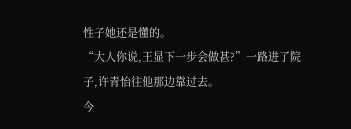性子她还是懂的。
“大人你说,王显下一步会做甚?”一路进了院子,许青怡往他那边靠过去。
今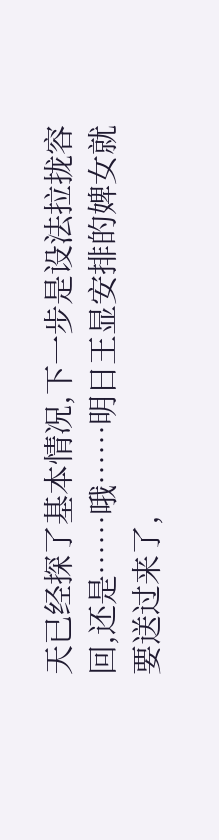天已经探了基本情况,下一步是设法拉拢容回,还是……哦……明日王显安排的婢女就要送过来了,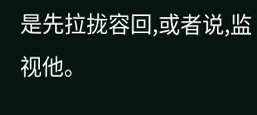是先拉拢容回,或者说,监视他。